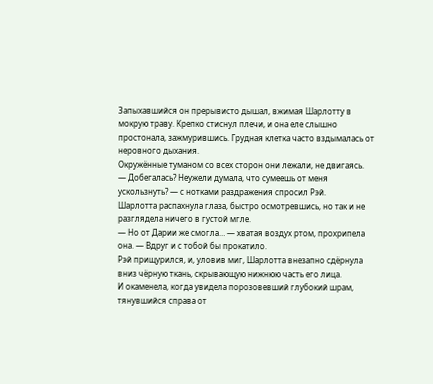Запыхавшийся он прерывисто дышал, вжимая Шарлотту в мокрую траву. Крепко стиснул плечи, и она еле слышно простонала, зажмурившись. Грудная клетка часто вздымалась от неровного дыхания.
Окружённые туманом со всех сторон они лежали, не двигаясь.
— Добегалась? Неужели думала, что сумеешь от меня ускользнуть? — с нотками раздражения спросил Рэй.
Шарлотта распахнула глаза, быстро осмотревшись, но так и не разглядела ничего в густой мгле.
— Но от Дарии же смогла… — хватая воздух ртом, прохрипела она. — Вдруг и с тобой бы прокатило.
Рэй прищурился, и, уловив миг, Шарлотта внезапно сдёрнула вниз чёрную ткань, скрывающую нижнюю часть его лица.
И окаменела, когда увидела порозовевший глубокий шрам, тянувшийся справа от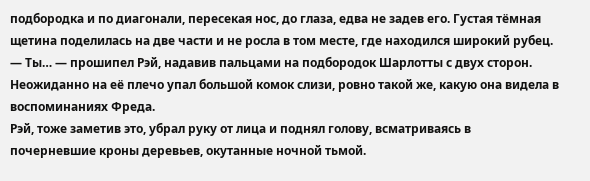подбородка и по диагонали, пересекая нос, до глаза, едва не задев его. Густая тёмная щетина поделилась на две части и не росла в том месте, где находился широкий рубец.
— Ты… — прошипел Рэй, надавив пальцами на подбородок Шарлотты с двух сторон.
Неожиданно на её плечо упал большой комок слизи, ровно такой же, какую она видела в воспоминаниях Фреда.
Рэй, тоже заметив это, убрал руку от лица и поднял голову, всматриваясь в почерневшие кроны деревьев, окутанные ночной тьмой.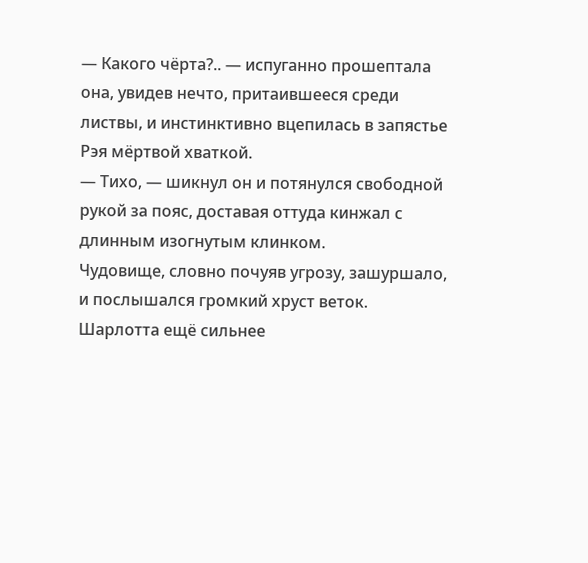— Какого чёрта?.. — испуганно прошептала она, увидев нечто, притаившееся среди листвы, и инстинктивно вцепилась в запястье Рэя мёртвой хваткой.
— Тихо, — шикнул он и потянулся свободной рукой за пояс, доставая оттуда кинжал с длинным изогнутым клинком.
Чудовище, словно почуяв угрозу, зашуршало, и послышался громкий хруст веток.
Шарлотта ещё сильнее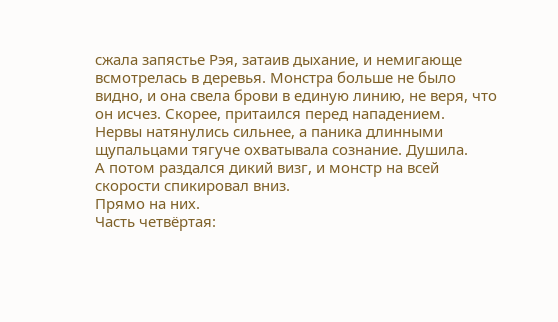сжала запястье Рэя, затаив дыхание, и немигающе всмотрелась в деревья. Монстра больше не было видно, и она свела брови в единую линию, не веря, что он исчез. Скорее, притаился перед нападением.
Нервы натянулись сильнее, а паника длинными щупальцами тягуче охватывала сознание. Душила.
А потом раздался дикий визг, и монстр на всей скорости спикировал вниз.
Прямо на них.
Часть четвёртая: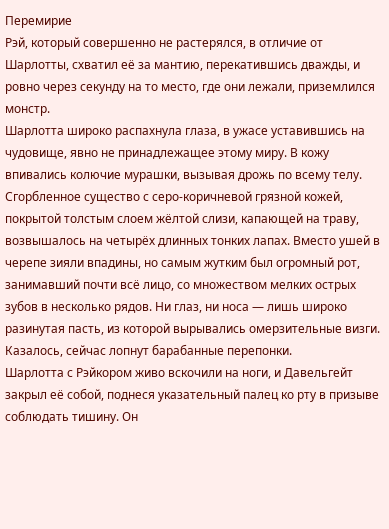Перемирие
Рэй, который совершенно не растерялся, в отличие от Шарлотты, схватил её за мантию, перекатившись дважды, и ровно через секунду на то место, где они лежали, приземлился монстр.
Шарлотта широко распахнула глаза, в ужасе уставившись на чудовище, явно не принадлежащее этому миру. В кожу впивались колючие мурашки, вызывая дрожь по всему телу.
Сгорбленное существо с серо-коричневой грязной кожей, покрытой толстым слоем жёлтой слизи, капающей на траву, возвышалось на четырёх длинных тонких лапах. Вместо ушей в черепе зияли впадины, но самым жутким был огромный рот, занимавший почти всё лицо, со множеством мелких острых зубов в несколько рядов. Ни глаз, ни носа — лишь широко разинутая пасть, из которой вырывались омерзительные визги.
Казалось, сейчас лопнут барабанные перепонки.
Шарлотта с Рэйкором живо вскочили на ноги, и Давельгейт закрыл её собой, поднеся указательный палец ко рту в призыве соблюдать тишину. Он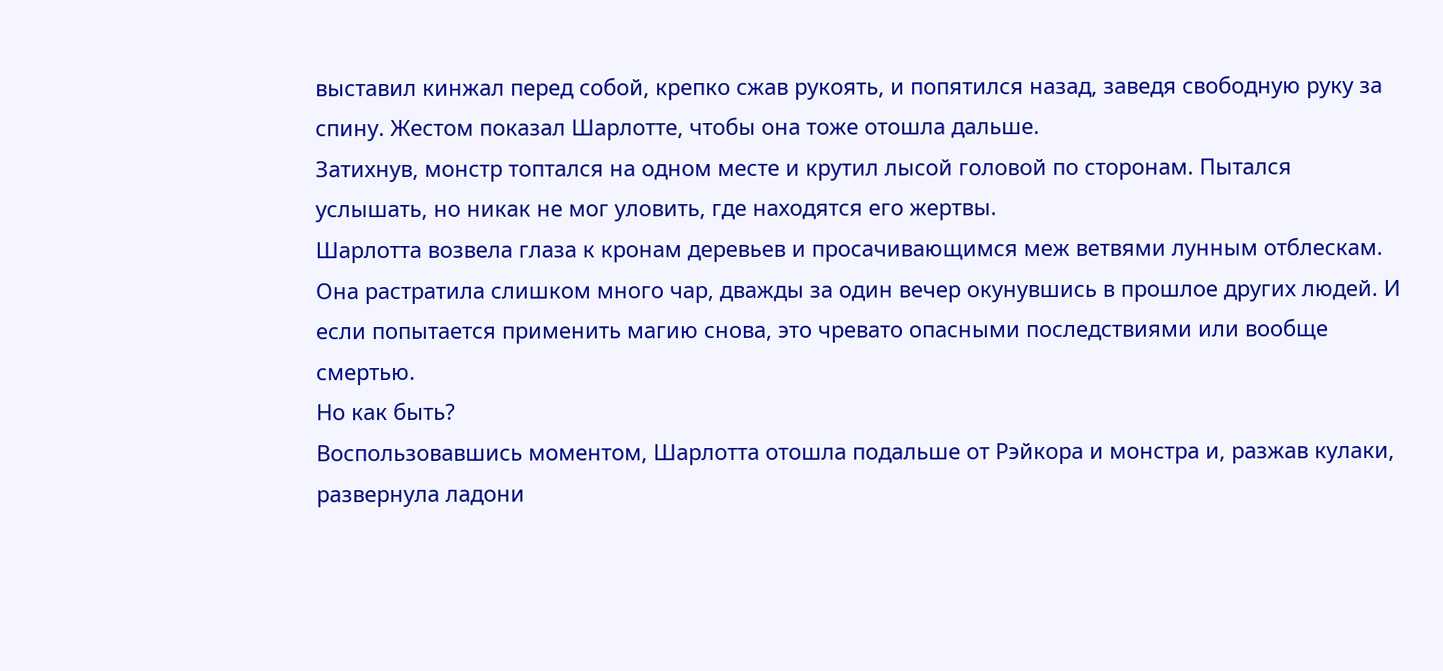выставил кинжал перед собой, крепко сжав рукоять, и попятился назад, заведя свободную руку за спину. Жестом показал Шарлотте, чтобы она тоже отошла дальше.
Затихнув, монстр топтался на одном месте и крутил лысой головой по сторонам. Пытался услышать, но никак не мог уловить, где находятся его жертвы.
Шарлотта возвела глаза к кронам деревьев и просачивающимся меж ветвями лунным отблескам. Она растратила слишком много чар, дважды за один вечер окунувшись в прошлое других людей. И если попытается применить магию снова, это чревато опасными последствиями или вообще смертью.
Но как быть?
Воспользовавшись моментом, Шарлотта отошла подальше от Рэйкора и монстра и, разжав кулаки, развернула ладони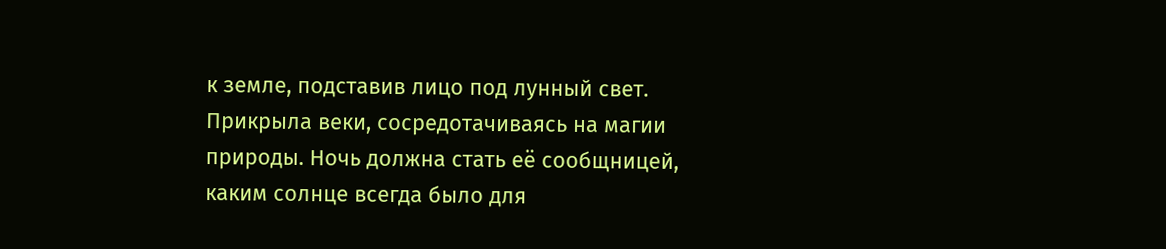к земле, подставив лицо под лунный свет. Прикрыла веки, сосредотачиваясь на магии природы. Ночь должна стать её сообщницей, каким солнце всегда было для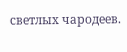светлых чародеев.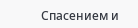Спасением и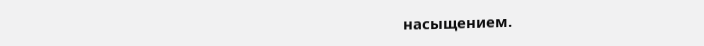насыщением.